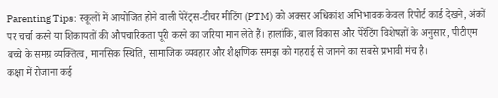Parenting Tips: स्कूलों में आयोजित होने वाली पेरेंट्स-टीचर मीटिंग (PTM) को अक्सर अधिकांश अभिभावक केवल रिपोर्ट कार्ड देखने, अंकों पर चर्चा करने या शिकायतों की औपचारिकता पूरी करने का जरिया मान लेते हैं। हालांकि, बाल विकास और पेरेंटिंग विशेषज्ञों के अनुसार, पीटीएम बच्चे के समग्र व्यक्तित्व, मानसिक स्थिति, सामाजिक व्यवहार और शैक्षणिक समझ को गहराई से जानने का सबसे प्रभावी मंच है।
कक्षा में रोजाना कई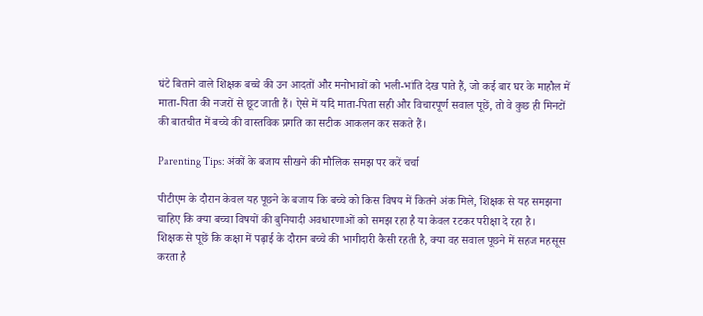घंटे बिताने वाले शिक्षक बच्चे की उन आदतों और मनोभावों को भली-भांति देख पाते हैं, जो कई बार घर के माहौल में माता-पिता की नजरों से छूट जाती हैं। ऐसे में यदि माता-पिता सही और विचारपूर्ण सवाल पूछें, तो वे कुछ ही मिनटों की बातचीत में बच्चे की वास्तविक प्रगति का सटीक आकलन कर सकते हैं।

Parenting Tips: अंकों के बजाय सीखने की मौलिक समझ पर करें चर्चा

पीटीएम के दौरान केवल यह पूछने के बजाय कि बच्चे को किस विषय में कितने अंक मिले, शिक्षक से यह समझना चाहिए कि क्या बच्चा विषयों की बुनियादी अवधारणाओं को समझ रहा है या केवल रटकर परीक्षा दे रहा है।
शिक्षक से पूछें कि कक्षा में पढ़ाई के दौरान बच्चे की भागीदारी कैसी रहती है, क्या वह सवाल पूछने में सहज महसूस करता है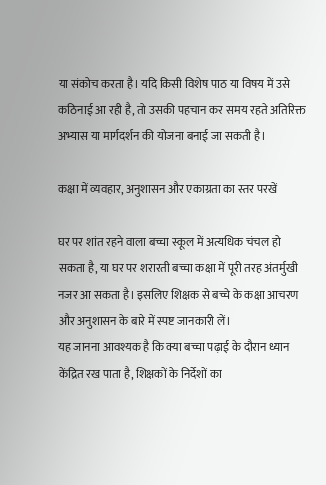या संकोच करता है। यदि किसी विशेष पाठ या विषय में उसे कठिनाई आ रही है, तो उसकी पहचान कर समय रहते अतिरिक्त अभ्यास या मार्गदर्शन की योजना बनाई जा सकती है।

कक्षा में व्यवहार, अनुशासन और एकाग्रता का स्तर परखें

घर पर शांत रहने वाला बच्चा स्कूल में अत्यधिक चंचल हो सकता है, या घर पर शरारती बच्चा कक्षा में पूरी तरह अंतर्मुखी नजर आ सकता है। इसलिए शिक्षक से बच्चे के कक्षा आचरण और अनुशासन के बारे में स्पष्ट जानकारी लें।
यह जानना आवश्यक है कि क्या बच्चा पढ़ाई के दौरान ध्यान केंद्रित रख पाता है, शिक्षकों के निर्देशों का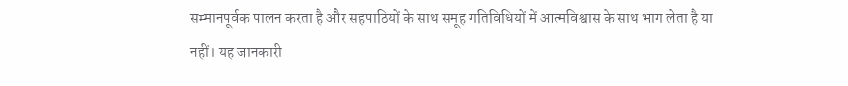सम्मानपूर्वक पालन करता है और सहपाठियों के साथ समूह गतिविधियों में आत्मविश्वास के साथ भाग लेता है या नहीं। यह जानकारी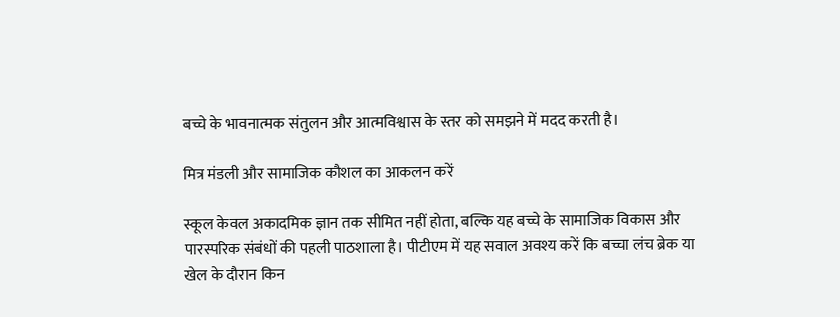बच्चे के भावनात्मक संतुलन और आत्मविश्वास के स्तर को समझने में मदद करती है।

मित्र मंडली और सामाजिक कौशल का आकलन करें

स्कूल केवल अकादमिक ज्ञान तक सीमित नहीं होता, बल्कि यह बच्चे के सामाजिक विकास और पारस्परिक संबंधों की पहली पाठशाला है। पीटीएम में यह सवाल अवश्य करें कि बच्चा लंच ब्रेक या खेल के दौरान किन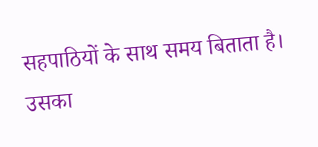सहपाठियों के साथ समय बिताता है।
उसका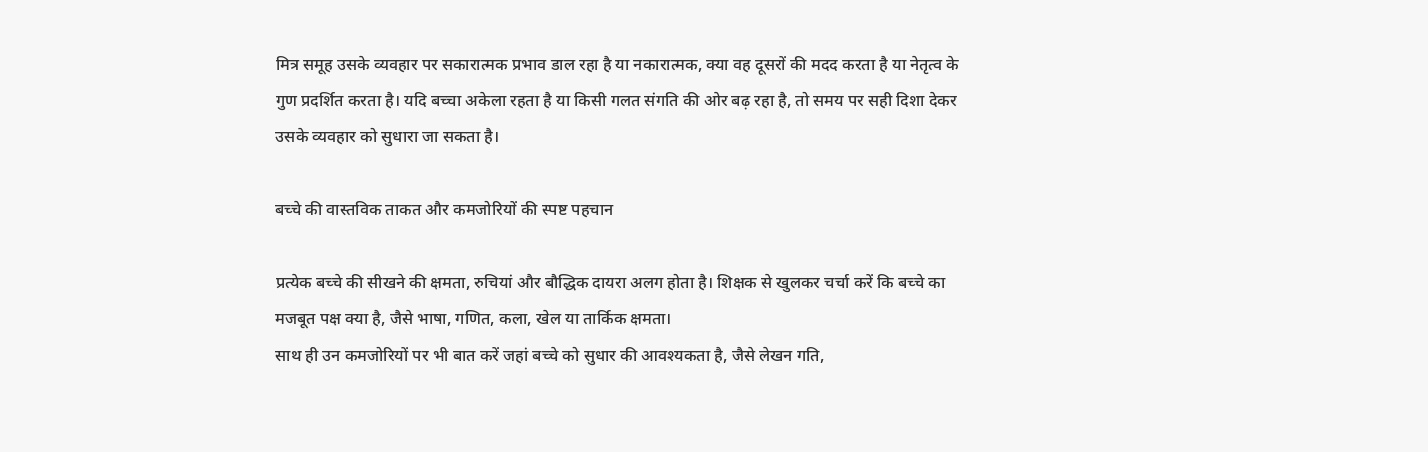मित्र समूह उसके व्यवहार पर सकारात्मक प्रभाव डाल रहा है या नकारात्मक, क्या वह दूसरों की मदद करता है या नेतृत्व के गुण प्रदर्शित करता है। यदि बच्चा अकेला रहता है या किसी गलत संगति की ओर बढ़ रहा है, तो समय पर सही दिशा देकर उसके व्यवहार को सुधारा जा सकता है।

बच्चे की वास्तविक ताकत और कमजोरियों की स्पष्ट पहचान

प्रत्येक बच्चे की सीखने की क्षमता, रुचियां और बौद्धिक दायरा अलग होता है। शिक्षक से खुलकर चर्चा करें कि बच्चे का मजबूत पक्ष क्या है, जैसे भाषा, गणित, कला, खेल या तार्किक क्षमता।
साथ ही उन कमजोरियों पर भी बात करें जहां बच्चे को सुधार की आवश्यकता है, जैसे लेखन गति,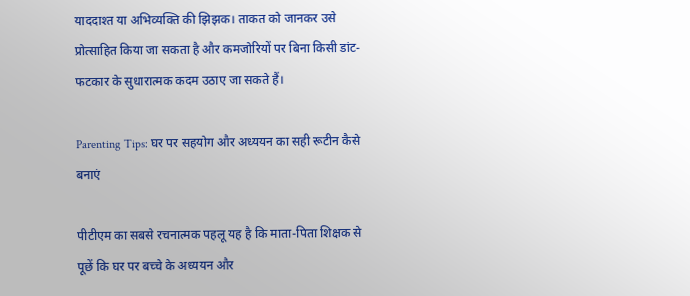याददाश्त या अभिव्यक्ति की झिझक। ताकत को जानकर उसे प्रोत्साहित किया जा सकता है और कमजोरियों पर बिना किसी डांट-फटकार के सुधारात्मक कदम उठाए जा सकते हैं।

Parenting Tips: घर पर सहयोग और अध्ययन का सही रूटीन कैसे बनाएं

पीटीएम का सबसे रचनात्मक पहलू यह है कि माता-पिता शिक्षक से पूछें कि घर पर बच्चे के अध्ययन और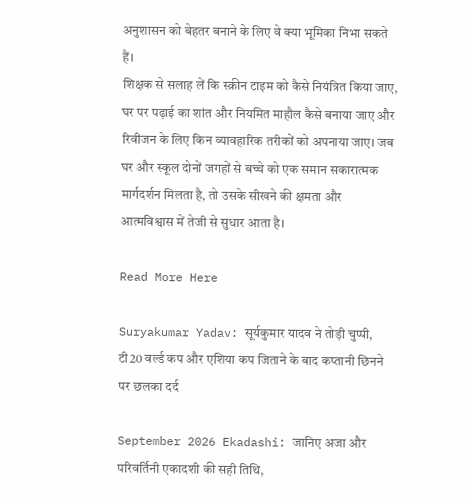अनुशासन को बेहतर बनाने के लिए वे क्या भूमिका निभा सकते हैं।
शिक्षक से सलाह लें कि स्क्रीन टाइम को कैसे नियंत्रित किया जाए, घर पर पढ़ाई का शांत और नियमित माहौल कैसे बनाया जाए और रिवीजन के लिए किन व्यावहारिक तरीकों को अपनाया जाए। जब घर और स्कूल दोनों जगहों से बच्चे को एक समान सकारात्मक मार्गदर्शन मिलता है, तो उसके सीखने की क्षमता और आत्मविश्वास में तेजी से सुधार आता है।

Read More Here

Suryakumar Yadav: सूर्यकुमार यादव ने तोड़ी चुप्पी, टी20 वर्ल्ड कप और एशिया कप जिताने के बाद कप्तानी छिनने पर छलका दर्द

September 2026 Ekadashi: जानिए अजा और परिवर्तिनी एकादशी की सही तिथि,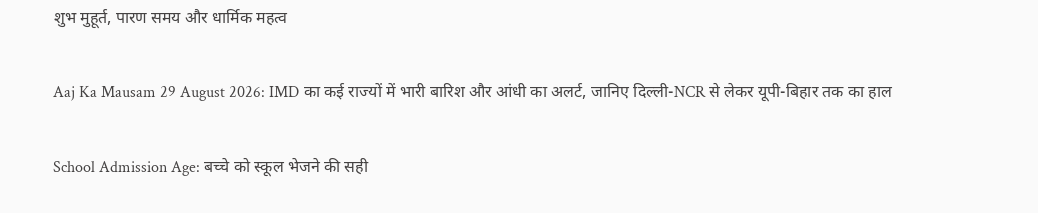शुभ मुहूर्त, पारण समय और धार्मिक महत्व

Aaj Ka Mausam 29 August 2026: IMD का कई राज्यों में भारी बारिश और आंधी का अलर्ट, जानिए दिल्ली-NCR से लेकर यूपी-बिहार तक का हाल

School Admission Age: बच्चे को स्कूल भेजने की सही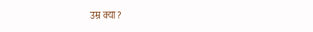उम्र क्या?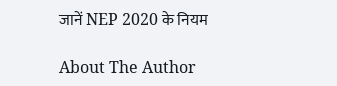जानें NEP 2020 के नियम

About The Author